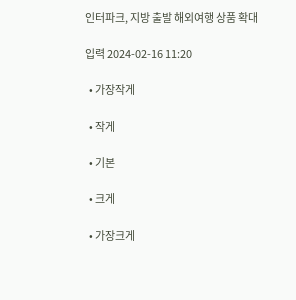인터파크, 지방 출발 해외여행 상품 확대

입력 2024-02-16 11:20

  • 가장작게

  • 작게

  • 기본

  • 크게

  • 가장크게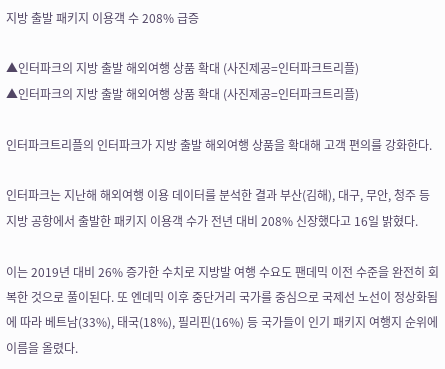지방 출발 패키지 이용객 수 208% 급증

▲인터파크의 지방 출발 해외여행 상품 확대 (사진제공=인터파크트리플)
▲인터파크의 지방 출발 해외여행 상품 확대 (사진제공=인터파크트리플)

인터파크트리플의 인터파크가 지방 출발 해외여행 상품을 확대해 고객 편의를 강화한다.

인터파크는 지난해 해외여행 이용 데이터를 분석한 결과 부산(김해), 대구, 무안, 청주 등 지방 공항에서 출발한 패키지 이용객 수가 전년 대비 208% 신장했다고 16일 밝혔다.

이는 2019년 대비 26% 증가한 수치로 지방발 여행 수요도 팬데믹 이전 수준을 완전히 회복한 것으로 풀이된다. 또 엔데믹 이후 중단거리 국가를 중심으로 국제선 노선이 정상화됨에 따라 베트남(33%), 태국(18%), 필리핀(16%) 등 국가들이 인기 패키지 여행지 순위에 이름을 올렸다.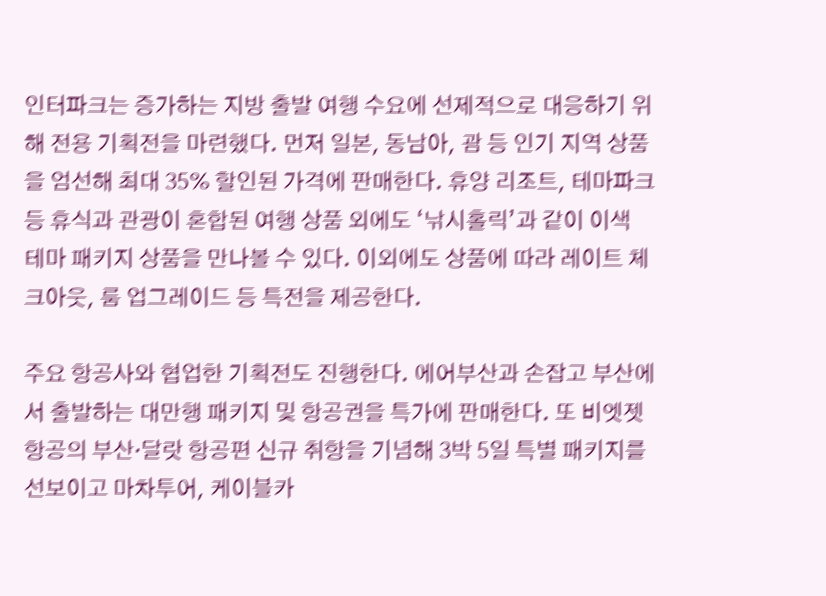인터파크는 증가하는 지방 출발 여행 수요에 선제적으로 대응하기 위해 전용 기획전을 마련했다. 먼저 일본, 동남아, 괌 등 인기 지역 상품을 엄선해 최대 35% 할인된 가격에 판매한다. 휴양 리조트, 테마파크 등 휴식과 관광이 혼합된 여행 상품 외에도 ‘낚시홀릭’과 같이 이색 테마 패키지 상품을 만나볼 수 있다. 이외에도 상품에 따라 레이트 체크아웃, 룸 업그레이드 등 특전을 제공한다.

주요 항공사와 협업한 기획전도 진행한다. 에어부산과 손잡고 부산에서 출발하는 대만행 패키지 및 항공권을 특가에 판매한다. 또 비엣젯 항공의 부산·달랏 항공편 신규 취항을 기념해 3박 5일 특별 패키지를 선보이고 마차투어, 케이블카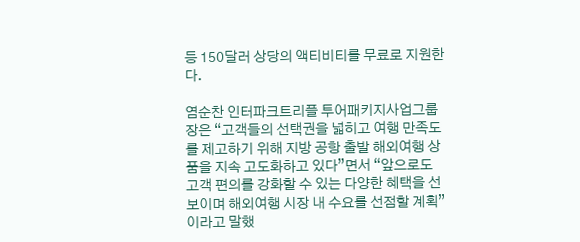등 150달러 상당의 액티비티를 무료로 지원한다.

염순찬 인터파크트리플 투어패키지사업그룹장은 “고객들의 선택권을 넓히고 여행 만족도를 제고하기 위해 지방 공항 출발 해외여행 상품을 지속 고도화하고 있다”면서 “앞으로도 고객 편의를 강화할 수 있는 다양한 혜택을 선보이며 해외여행 시장 내 수요를 선점할 계획”이라고 말했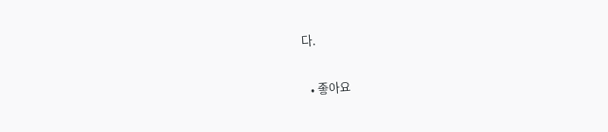다.

  • 좋아요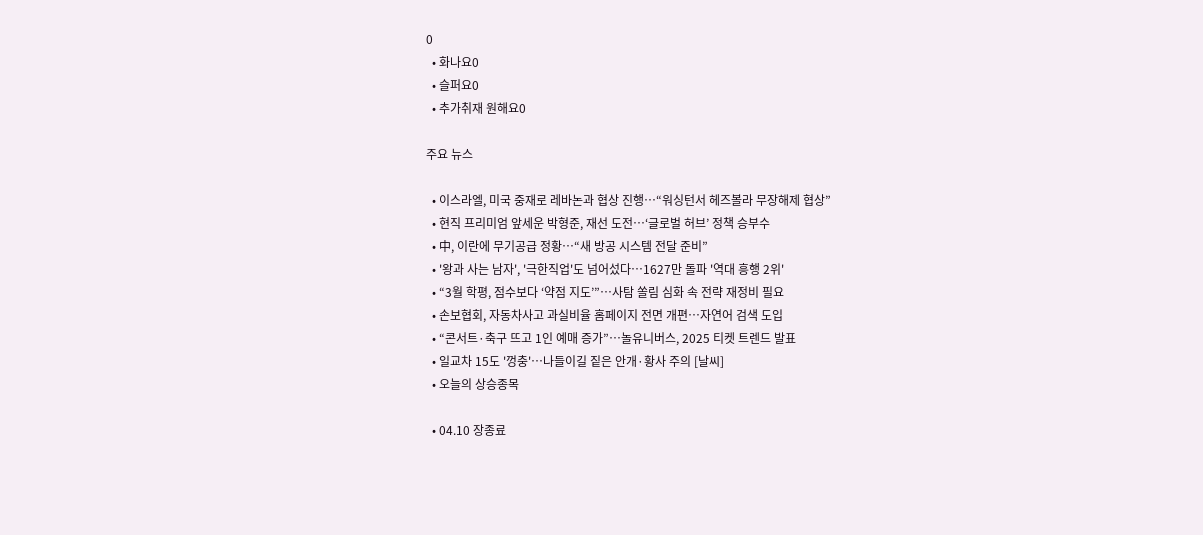0
  • 화나요0
  • 슬퍼요0
  • 추가취재 원해요0

주요 뉴스

  • 이스라엘, 미국 중재로 레바논과 협상 진행…“워싱턴서 헤즈볼라 무장해제 협상”
  • 현직 프리미엄 앞세운 박형준, 재선 도전…‘글로벌 허브’ 정책 승부수
  • 中, 이란에 무기공급 정황…“새 방공 시스템 전달 준비”
  • '왕과 사는 남자', '극한직업'도 넘어섰다⋯1627만 돌파 '역대 흥행 2위'
  • “3월 학평, 점수보다 ‘약점 지도’”…사탐 쏠림 심화 속 전략 재정비 필요
  • 손보협회, 자동차사고 과실비율 홈페이지 전면 개편⋯자연어 검색 도입
  • “콘서트·축구 뜨고 1인 예매 증가”…놀유니버스, 2025 티켓 트렌드 발표
  • 일교차 15도 '껑충'…나들이길 짙은 안개·황사 주의 [날씨]
  • 오늘의 상승종목

  • 04.10 장종료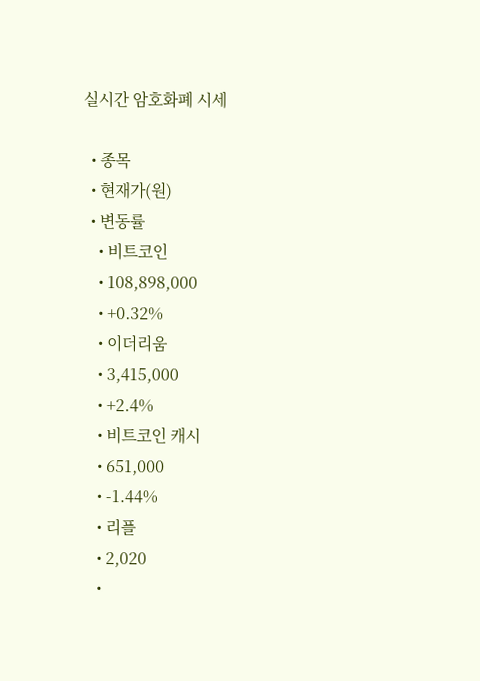실시간 암호화폐 시세

  • 종목
  • 현재가(원)
  • 변동률
    • 비트코인
    • 108,898,000
    • +0.32%
    • 이더리움
    • 3,415,000
    • +2.4%
    • 비트코인 캐시
    • 651,000
    • -1.44%
    • 리플
    • 2,020
    •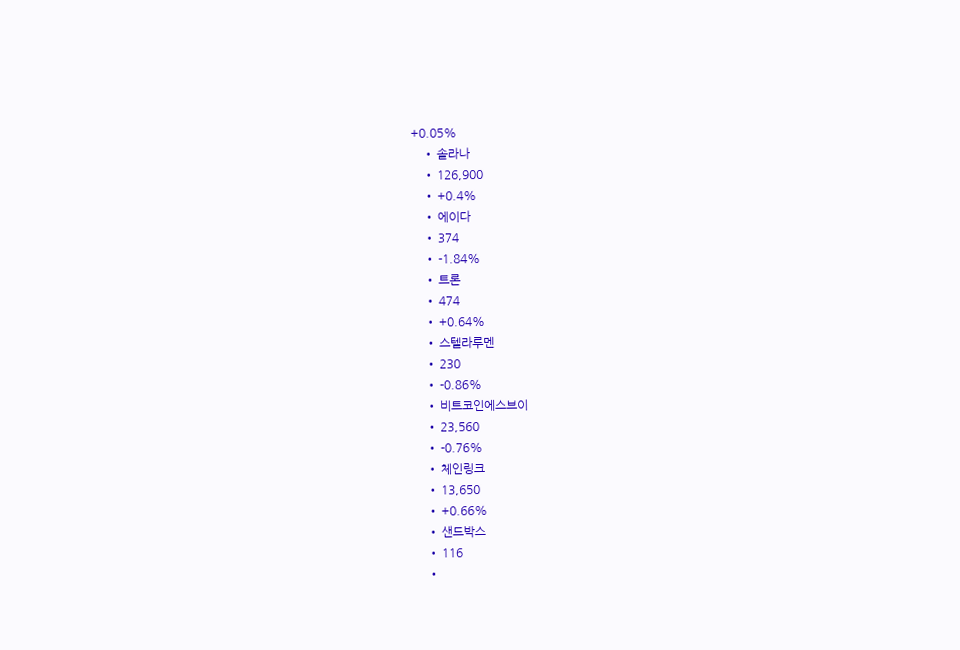+0.05%
    • 솔라나
    • 126,900
    • +0.4%
    • 에이다
    • 374
    • -1.84%
    • 트론
    • 474
    • +0.64%
    • 스텔라루멘
    • 230
    • -0.86%
    • 비트코인에스브이
    • 23,560
    • -0.76%
    • 체인링크
    • 13,650
    • +0.66%
    • 샌드박스
    • 116
    •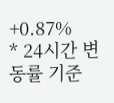+0.87%
* 24시간 변동률 기준